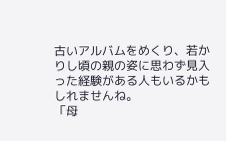古いアルバムをめくり、若かりし頃の親の姿に思わず見入った経験がある人もいるかもしれませんね。
「母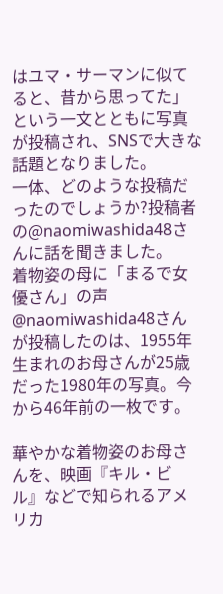はユマ・サーマンに似てると、昔から思ってた」という一文とともに写真が投稿され、SNSで大きな話題となりました。
一体、どのような投稿だったのでしょうか?投稿者の@naomiwashida48さんに話を聞きました。
着物姿の母に「まるで女優さん」の声
@naomiwashida48さんが投稿したのは、1955年生まれのお母さんが25歳だった1980年の写真。今から46年前の一枚です。

華やかな着物姿のお母さんを、映画『キル・ビル』などで知られるアメリカ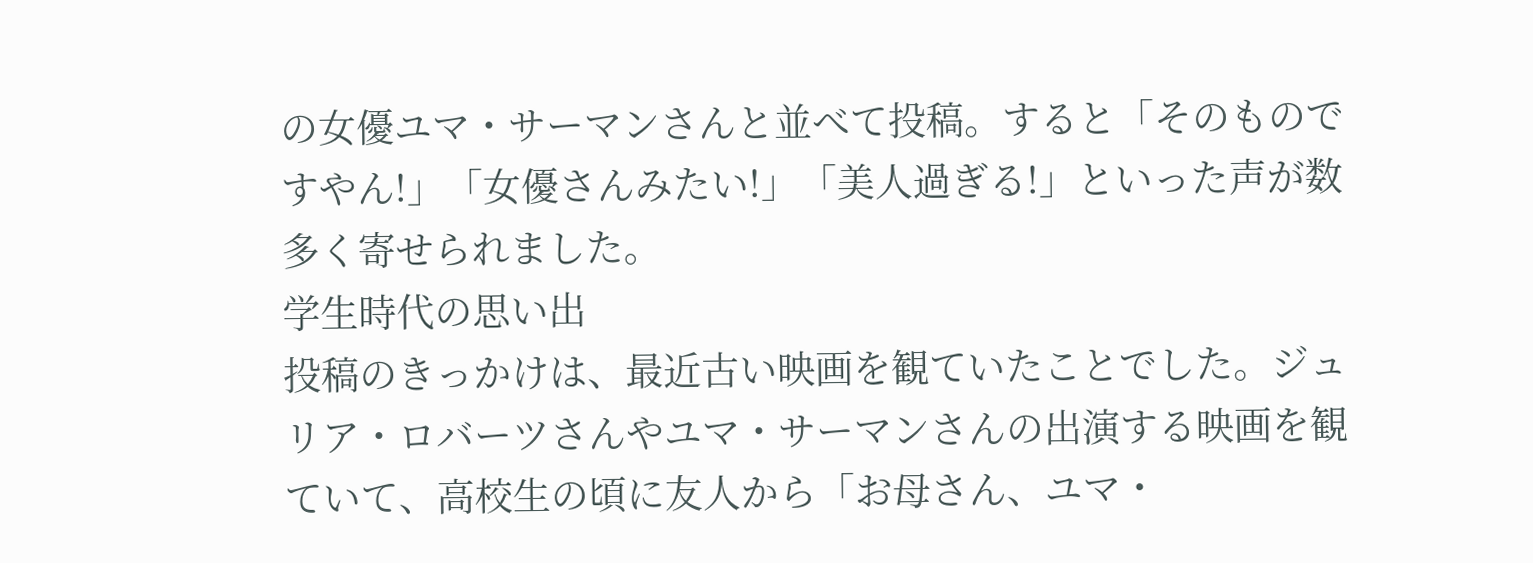の女優ユマ・サーマンさんと並べて投稿。すると「そのものですやん!」「女優さんみたい!」「美人過ぎる!」といった声が数多く寄せられました。
学生時代の思い出
投稿のきっかけは、最近古い映画を観ていたことでした。ジュリア・ロバーツさんやユマ・サーマンさんの出演する映画を観ていて、高校生の頃に友人から「お母さん、ユマ・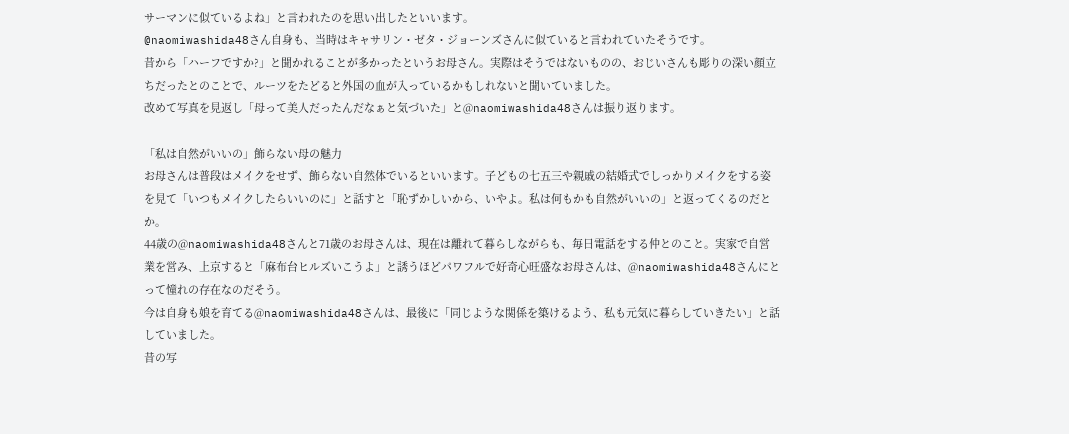サーマンに似ているよね」と言われたのを思い出したといいます。
@naomiwashida48さん自身も、当時はキャサリン・ゼタ・ジョーンズさんに似ていると言われていたそうです。
昔から「ハーフですか?」と聞かれることが多かったというお母さん。実際はそうではないものの、おじいさんも彫りの深い顔立ちだったとのことで、ルーツをたどると外国の血が入っているかもしれないと聞いていました。
改めて写真を見返し「母って美人だったんだなぁと気づいた」と@naomiwashida48さんは振り返ります。

「私は自然がいいの」飾らない母の魅力
お母さんは普段はメイクをせず、飾らない自然体でいるといいます。子どもの七五三や親戚の結婚式でしっかりメイクをする姿を見て「いつもメイクしたらいいのに」と話すと「恥ずかしいから、いやよ。私は何もかも自然がいいの」と返ってくるのだとか。
44歳の@naomiwashida48さんと71歳のお母さんは、現在は離れて暮らしながらも、毎日電話をする仲とのこと。実家で自営業を営み、上京すると「麻布台ヒルズいこうよ」と誘うほどパワフルで好奇心旺盛なお母さんは、@naomiwashida48さんにとって憧れの存在なのだそう。
今は自身も娘を育てる@naomiwashida48さんは、最後に「同じような関係を築けるよう、私も元気に暮らしていきたい」と話していました。
昔の写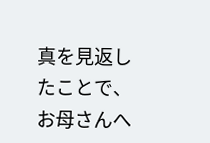真を見返したことで、お母さんへ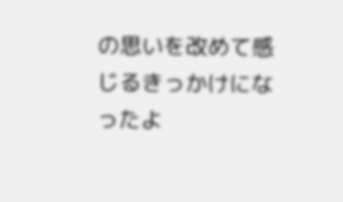の思いを改めて感じるきっかけになったよ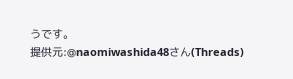うです。
提供元:@naomiwashida48さん(Threads)